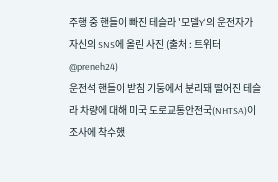주행 중 핸들이 빠진 테슬라 '모델Y'의 운전자가 자신의 SNS에 올린 사진 (출처 : 트위터 @preneh24)
운전석 핸들이 받침 기둥에서 분리돼 떨어진 테슬라 차량에 대해 미국 도로교통안전국(NHTSA)이 조사에 착수했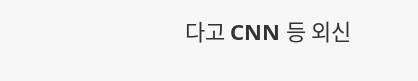다고 CNN 등 외신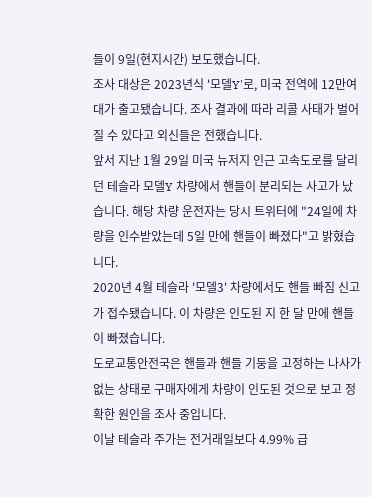들이 9일(현지시간) 보도했습니다.
조사 대상은 2023년식 '모델Y'로, 미국 전역에 12만여 대가 출고됐습니다. 조사 결과에 따라 리콜 사태가 벌어질 수 있다고 외신들은 전했습니다.
앞서 지난 1월 29일 미국 뉴저지 인근 고속도로를 달리던 테슬라 모델Y 차량에서 핸들이 분리되는 사고가 났습니다. 해당 차량 운전자는 당시 트위터에 "24일에 차량을 인수받았는데 5일 만에 핸들이 빠졌다"고 밝혔습니다.
2020년 4월 테슬라 '모델3' 차량에서도 핸들 빠짐 신고가 접수됐습니다. 이 차량은 인도된 지 한 달 만에 핸들이 빠졌습니다.
도로교통안전국은 핸들과 핸들 기둥을 고정하는 나사가 없는 상태로 구매자에게 차량이 인도된 것으로 보고 정확한 원인을 조사 중입니다.
이날 테슬라 주가는 전거래일보다 4.99% 급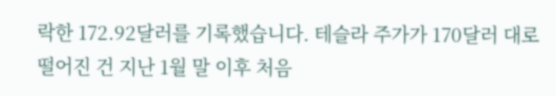락한 172.92달러를 기록했습니다. 테슬라 주가가 170달러 대로 떨어진 건 지난 1월 말 이후 처음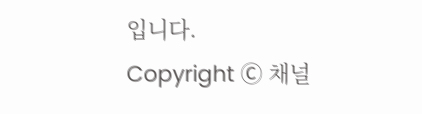입니다.
Copyright Ⓒ 채널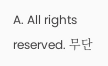A. All rights reserved. 무단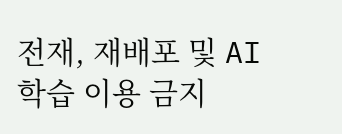전재, 재배포 및 AI학습 이용 금지